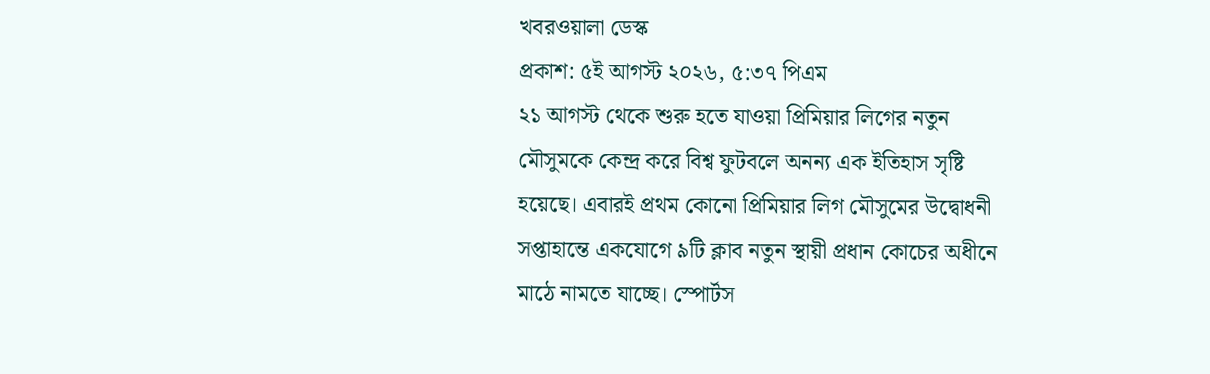খবরওয়ালা ডেস্ক
প্রকাশ: ৫ই আগস্ট ২০২৬, ৫:৩৭ পিএম
২১ আগস্ট থেকে শুরু হতে যাওয়া প্রিমিয়ার লিগের নতুন মৌসুমকে কেন্দ্র করে বিশ্ব ফুটবলে অনন্য এক ইতিহাস সৃষ্টি হয়েছে। এবারই প্রথম কোনো প্রিমিয়ার লিগ মৌসুমের উদ্বোধনী সপ্তাহান্তে একযোগে ৯টি ক্লাব নতুন স্থায়ী প্রধান কোচের অধীনে মাঠে নামতে যাচ্ছে। স্পোর্টস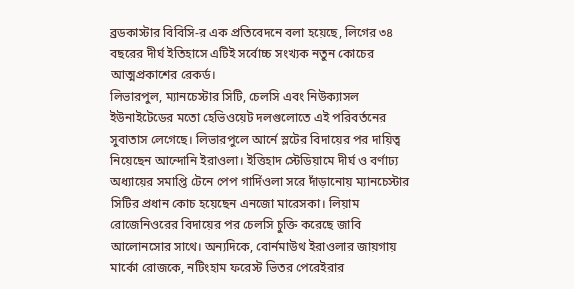ব্রডকাস্টার বিবিসি-র এক প্রতিবেদনে বলা হয়েছে, লিগের ৩৪ বছরের দীর্ঘ ইতিহাসে এটিই সর্বোচ্চ সংখ্যক নতুন কোচের আত্মপ্রকাশের রেকর্ড।
লিভারপুল, ম্যানচেস্টার সিটি, চেলসি এবং নিউক্যাসল ইউনাইটেডের মতো হেভিওয়েট দলগুলোতে এই পরিবর্তনের সুবাতাস লেগেছে। লিভারপুলে আর্নে স্লটের বিদায়ের পর দায়িত্ব নিয়েছেন আন্দোনি ইরাওলা। ইত্তিহাদ স্টেডিয়ামে দীর্ঘ ও বর্ণাঢ্য অধ্যায়ের সমাপ্তি টেনে পেপ গার্দিওলা সরে দাঁড়ানোয় ম্যানচেস্টার সিটির প্রধান কোচ হয়েছেন এনজো মারেসকা। লিয়াম রোজেনিওরের বিদায়ের পর চেলসি চুক্তি করেছে জাবি আলোনসোর সাথে। অন্যদিকে, বোর্নমাউথ ইরাওলার জায়গায় মার্কো রোজকে, নটিংহাম ফরেস্ট ভিতর পেরেইরার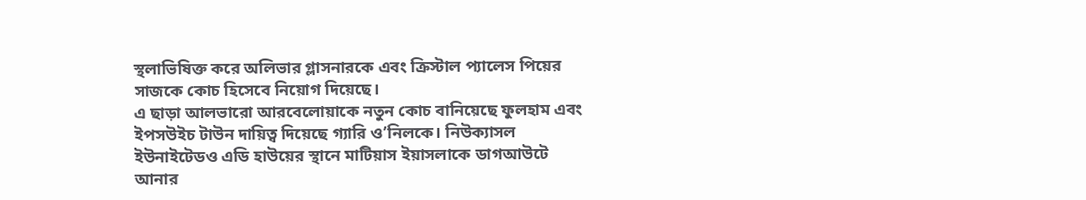স্থলাভিষিক্ত করে অলিভার গ্লাসনারকে এবং ক্রিস্টাল প্যালেস পিয়ের সাজকে কোচ হিসেবে নিয়োগ দিয়েছে।
এ ছাড়া আলভারো আরবেলোয়াকে নতুন কোচ বানিয়েছে ফুলহাম এবং ইপসউইচ টাউন দায়িত্ব দিয়েছে গ্যারি ও’নিলকে। নিউক্যাসল ইউনাইটেডও এডি হাউয়ের স্থানে মাটিয়াস ইয়াসলাকে ডাগআউটে আনার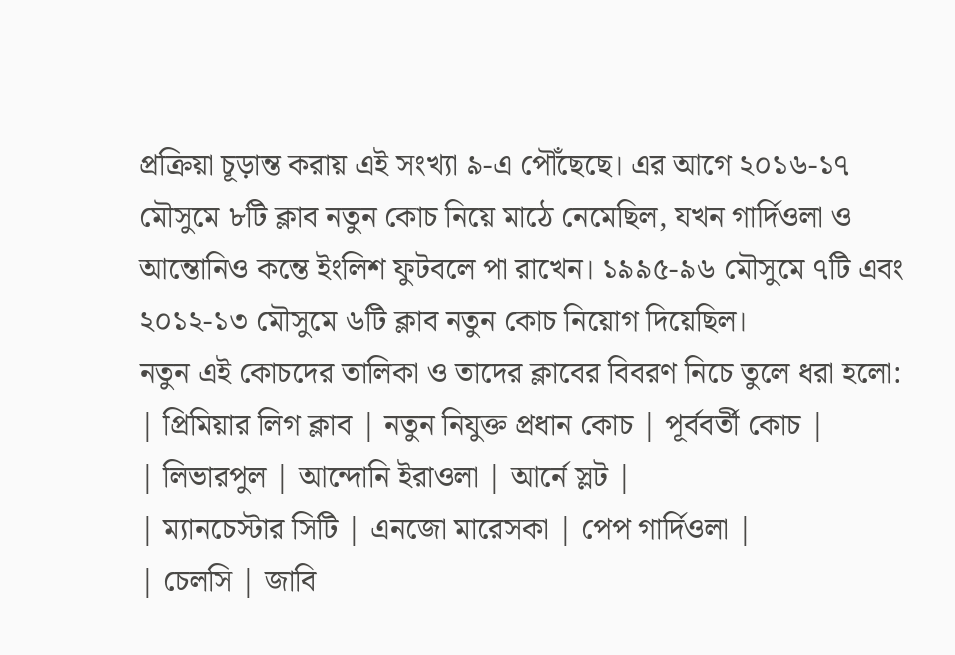প্রক্রিয়া চূড়ান্ত করায় এই সংখ্যা ৯-এ পৌঁছেছে। এর আগে ২০১৬-১৭ মৌসুমে ৮টি ক্লাব নতুন কোচ নিয়ে মাঠে নেমেছিল, যখন গার্দিওলা ও আন্তোনিও কন্তে ইংলিশ ফুটবলে পা রাখেন। ১৯৯৫-৯৬ মৌসুমে ৭টি এবং ২০১২-১৩ মৌসুমে ৬টি ক্লাব নতুন কোচ নিয়োগ দিয়েছিল।
নতুন এই কোচদের তালিকা ও তাদের ক্লাবের বিবরণ নিচে তুলে ধরা হলো:
| প্রিমিয়ার লিগ ক্লাব | নতুন নিযুক্ত প্রধান কোচ | পূর্ববর্তী কোচ |
| লিভারপুল | আন্দোনি ইরাওলা | আর্নে স্লট |
| ম্যানচেস্টার সিটি | এনজো মারেসকা | পেপ গার্দিওলা |
| চেলসি | জাবি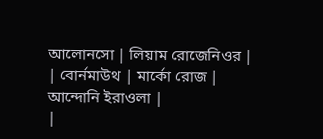আলোনসো | লিয়াম রোজেনিওর |
| বোর্নমাউথ | মার্কো রোজ | আন্দোনি ইরাওলা |
|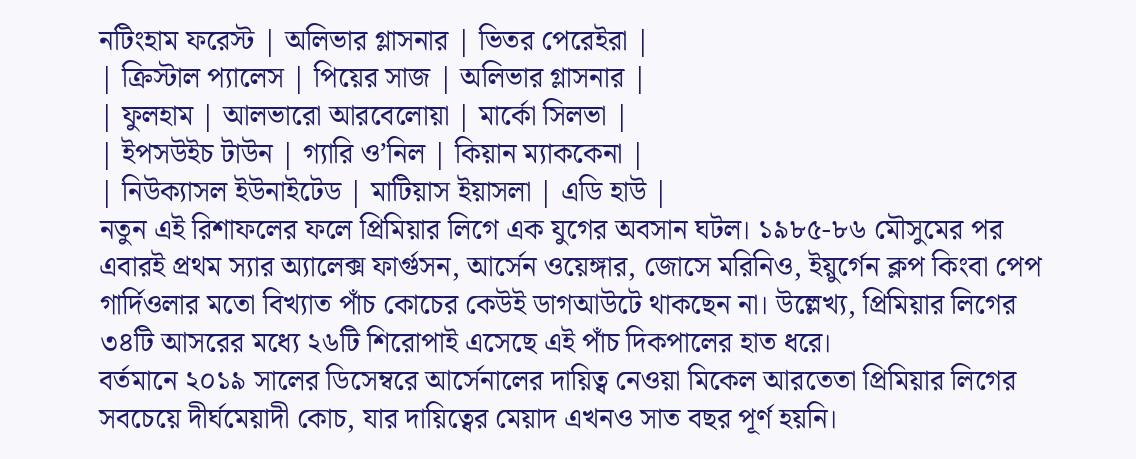নটিংহাম ফরেস্ট | অলিভার গ্লাসনার | ভিতর পেরেইরা |
| ক্রিস্টাল প্যালেস | পিয়ের সাজ | অলিভার গ্লাসনার |
| ফুলহাম | আলভারো আরবেলোয়া | মার্কো সিলভা |
| ইপসউইচ টাউন | গ্যারি ও’নিল | কিয়ান ম্যাককেনা |
| নিউক্যাসল ইউনাইটেড | মাটিয়াস ইয়াসলা | এডি হাউ |
নতুন এই রিশাফলের ফলে প্রিমিয়ার লিগে এক যুগের অবসান ঘটল। ১৯৮৫-৮৬ মৌসুমের পর এবারই প্রথম স্যার অ্যালেক্স ফার্গুসন, আর্সেন ওয়েঙ্গার, জোসে মরিনিও, ইয়ুর্গেন ক্লপ কিংবা পেপ গার্দিওলার মতো বিখ্যাত পাঁচ কোচের কেউই ডাগআউটে থাকছেন না। উল্লেখ্য, প্রিমিয়ার লিগের ৩৪টি আসরের মধ্যে ২৬টি শিরোপাই এসেছে এই পাঁচ দিকপালের হাত ধরে।
বর্তমানে ২০১৯ সালের ডিসেম্বরে আর্সেনালের দায়িত্ব নেওয়া মিকেল আরতেতা প্রিমিয়ার লিগের সবচেয়ে দীর্ঘমেয়াদী কোচ, যার দায়িত্বের মেয়াদ এখনও সাত বছর পূর্ণ হয়নি।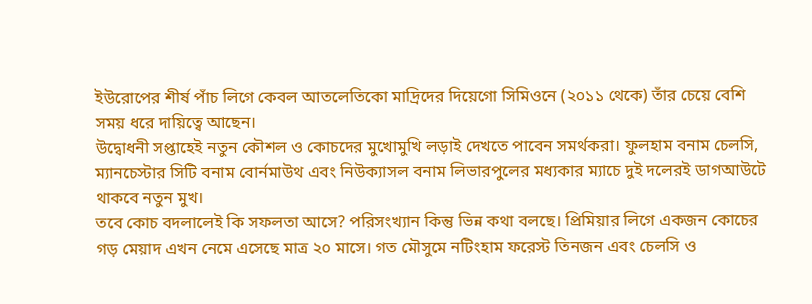ইউরোপের শীর্ষ পাঁচ লিগে কেবল আতলেতিকো মাদ্রিদের দিয়েগো সিমিওনে (২০১১ থেকে) তাঁর চেয়ে বেশি সময় ধরে দায়িত্বে আছেন।
উদ্বোধনী সপ্তাহেই নতুন কৌশল ও কোচদের মুখোমুখি লড়াই দেখতে পাবেন সমর্থকরা। ফুলহাম বনাম চেলসি, ম্যানচেস্টার সিটি বনাম বোর্নমাউথ এবং নিউক্যাসল বনাম লিভারপুলের মধ্যকার ম্যাচে দুই দলেরই ডাগআউটে থাকবে নতুন মুখ।
তবে কোচ বদলালেই কি সফলতা আসে? পরিসংখ্যান কিন্তু ভিন্ন কথা বলছে। প্রিমিয়ার লিগে একজন কোচের গড় মেয়াদ এখন নেমে এসেছে মাত্র ২০ মাসে। গত মৌসুমে নটিংহাম ফরেস্ট তিনজন এবং চেলসি ও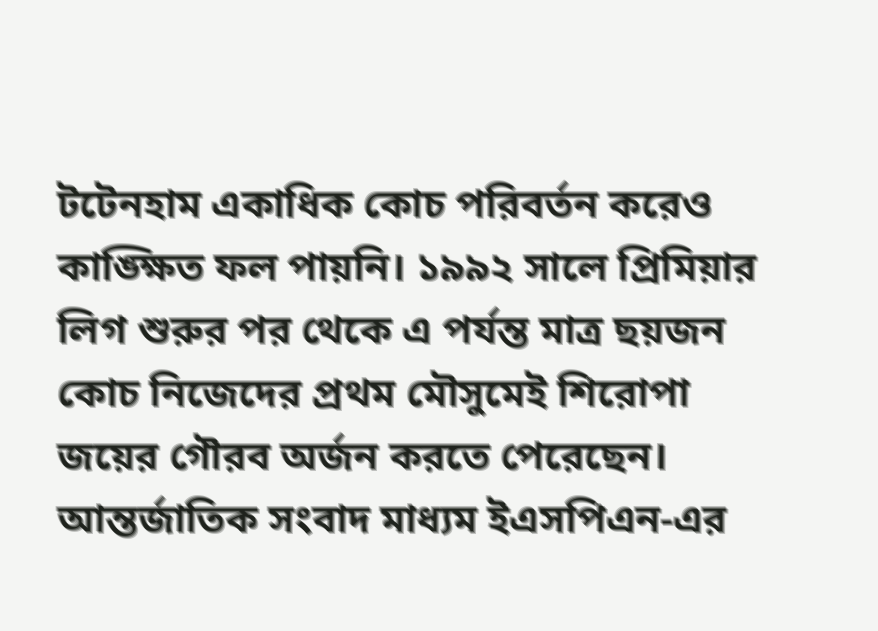টটেনহাম একাধিক কোচ পরিবর্তন করেও কাঙ্ক্ষিত ফল পায়নি। ১৯৯২ সালে প্রিমিয়ার লিগ শুরুর পর থেকে এ পর্যন্ত মাত্র ছয়জন কোচ নিজেদের প্রথম মৌসুমেই শিরোপা জয়ের গৌরব অর্জন করতে পেরেছেন। আন্তর্জাতিক সংবাদ মাধ্যম ইএসপিএন-এর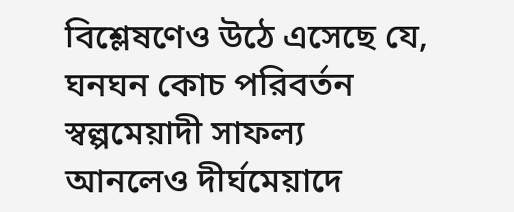বিশ্লেষণেও উঠে এসেছে যে, ঘনঘন কোচ পরিবর্তন স্বল্পমেয়াদী সাফল্য আনলেও দীর্ঘমেয়াদে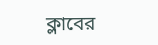ক্লাবের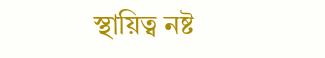স্থায়িত্ব নষ্ট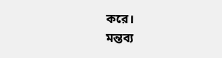করে।
মন্তব্য